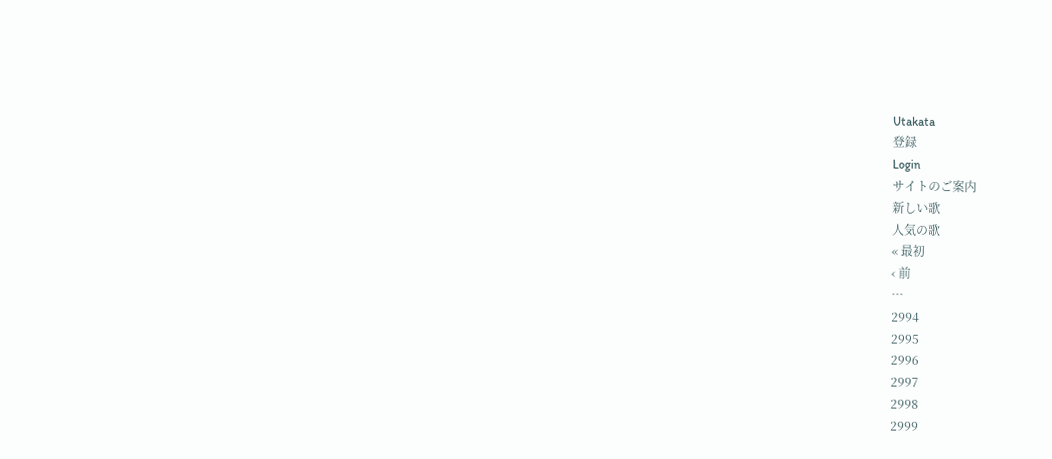Utakata
登録
Login
サイトのご案内
新しい歌
人気の歌
« 最初
‹ 前
…
2994
2995
2996
2997
2998
2999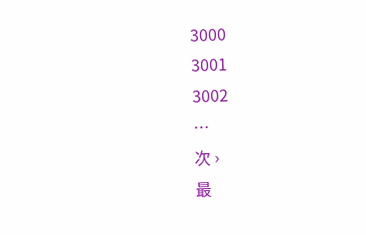3000
3001
3002
…
次 ›
最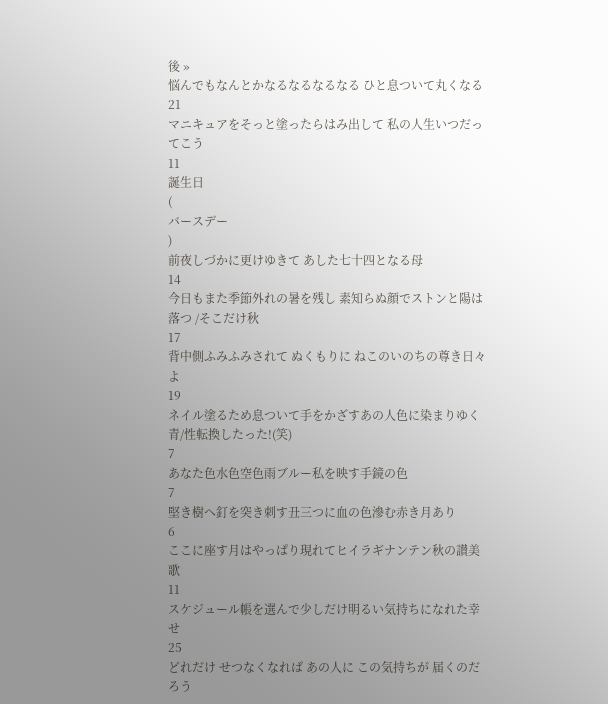後 »
悩んでもなんとかなるなるなるなる ひと息ついて丸くなる
21
マニキュアをそっと塗ったらはみ出して 私の人生いつだってこう
11
誕生日
(
バースデー
)
前夜しづかに更けゆきて あした七十四となる母
14
今日もまた季節外れの暑を残し 素知らぬ顔でストンと陽は落つ /そこだけ秋
17
背中側ふみふみされて ぬくもりに ねこのいのちの尊き日々よ
19
ネイル塗るため息ついて手をかざすあの人色に染まりゆく青/性転換したった!(笑)
7
あなた色水色空色雨ブルー私を映す手鏡の色
7
堅き樹へ釘を突き刺す丑三つに血の色滲む赤き月あり
6
ここに座す月はやっぱり現れてヒイラギナンテン秋の讃美歌
11
スケジュール帳を選んで少しだけ明るい気持ちになれた幸せ
25
どれだけ せつなくなれば あの人に この気持ちが 届くのだろう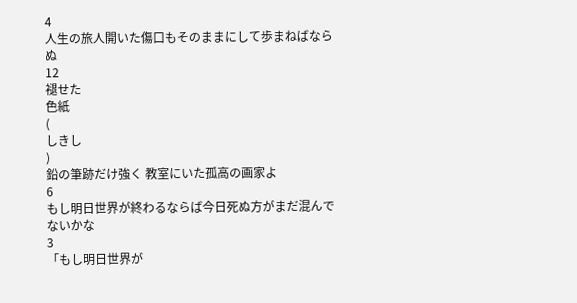4
人生の旅人開いた傷口もそのままにして歩まねばならぬ
12
褪せた
色紙
(
しきし
)
鉛の筆跡だけ強く 教室にいた孤高の画家よ
6
もし明日世界が終わるならば今日死ぬ方がまだ混んでないかな
3
「もし明日世界が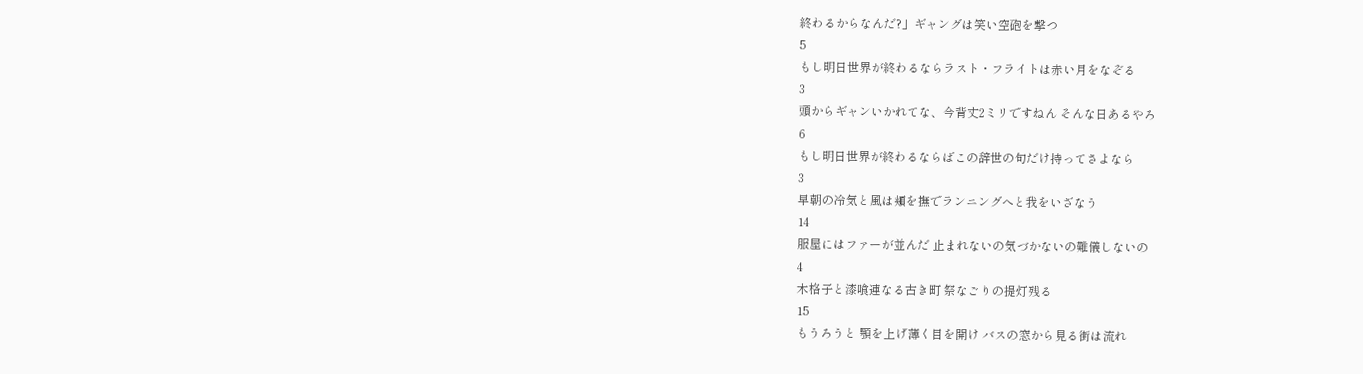終わるからなんだ?」ギャングは笑い空砲を撃つ
5
もし明日世界が終わるならラスト・フライトは赤い月をなぞる
3
頭からギャンいかれてな、今背丈2ミリですねん そんな日あるやろ
6
もし明日世界が終わるならばこの辞世の句だけ持ってさよなら
3
早朝の冷気と風は頬を撫でランニングへと我をいざなう
14
服屋にはファーが並んだ 止まれないの気づかないの難儀しないの
4
木格子と漆喰連なる古き町 祭なごりの提灯残る
15
もうろうと 顎を上げ薄く目を開け バスの窓から見る街は流れ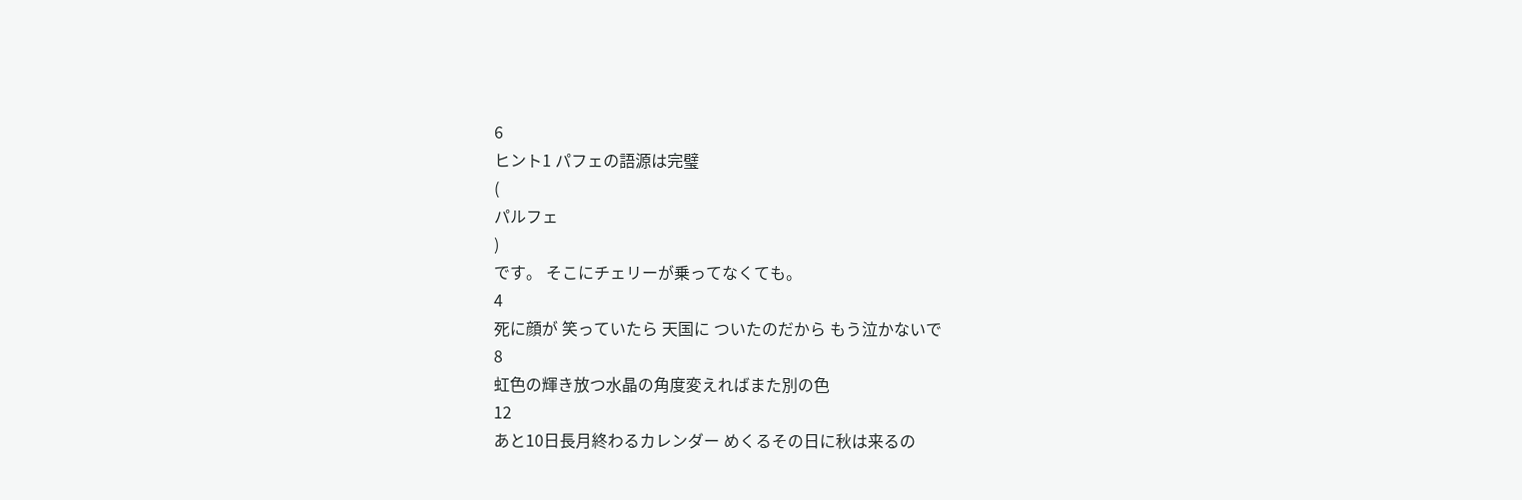6
ヒント1 パフェの語源は完璧
(
パルフェ
)
です。 そこにチェリーが乗ってなくても。
4
死に顔が 笑っていたら 天国に ついたのだから もう泣かないで
8
虹色の輝き放つ水晶の角度変えればまた別の色
12
あと10日長月終わるカレンダー めくるその日に秋は来るの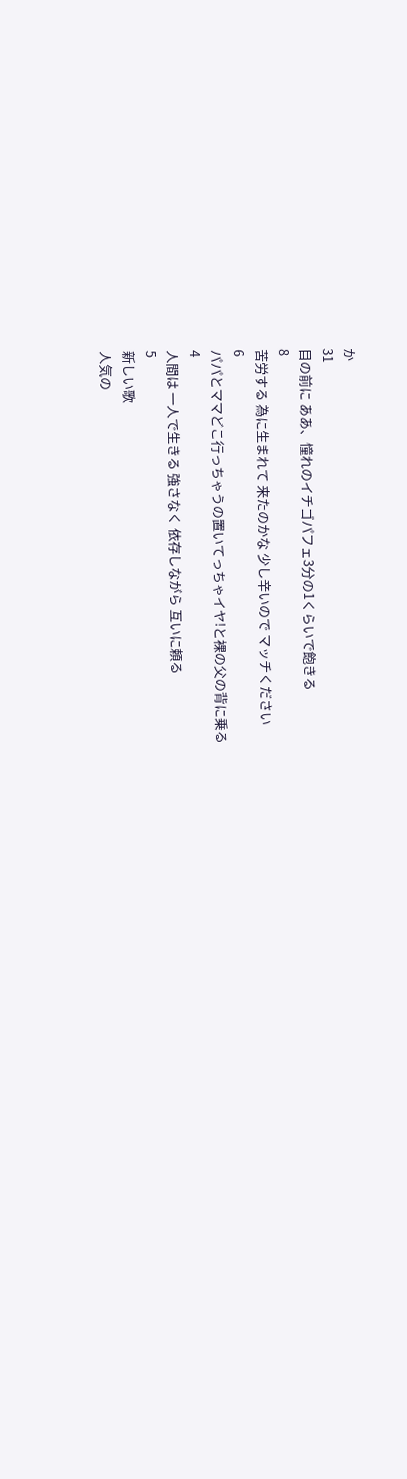か
31
目の前に ああ、憧れのイチゴパフェ3分の1くらいで飽きる
8
苦労する 為に生まれて 来たのかな 少し辛いので マッチください
6
パパとママどこ行っちゃうの置いてっちゃイヤ!と裸の父の背に乗る
4
人間は 一人で生きる 強さなく 依存しながら 互いに頼る
5
新しい歌
人気の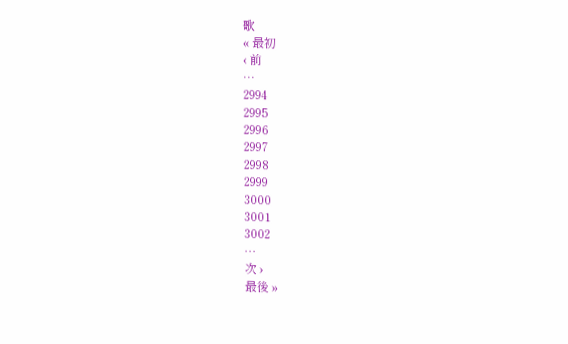歌
« 最初
‹ 前
…
2994
2995
2996
2997
2998
2999
3000
3001
3002
…
次 ›
最後 »